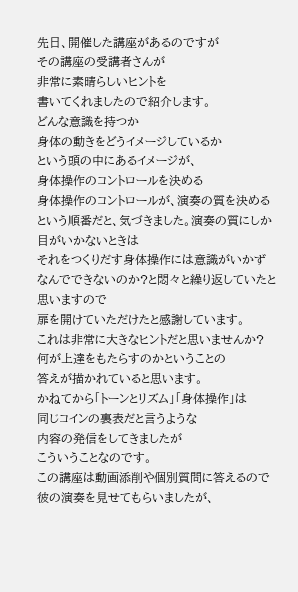先日、開催した講座があるのですが
その講座の受講者さんが
非常に素晴らしいヒントを
書いてくれましたので紹介します。
どんな意識を持つか
身体の動きをどうイメージしているか
という頭の中にあるイメージが、
身体操作のコントロールを決める
身体操作のコントロールが、演奏の質を決める
という順番だと、気づきました。演奏の質にしか目がいかないときは
それをつくりだす身体操作には意識がいかず
なんでできないのか?と悶々と繰り返していたと思いますので
扉を開けていただけたと感謝しています。
これは非常に大きなヒントだと思いませんか?
何が上達をもたらすのかということの
答えが描かれていると思います。
かねてから「トーンとリズム」「身体操作」は
同じコインの裏表だと言うような
内容の発信をしてきましたが
こういうことなのです。
この講座は動画添削や個別質問に答えるので
彼の演奏を見せてもらいましたが、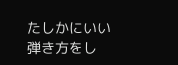たしかにいい弾き方をし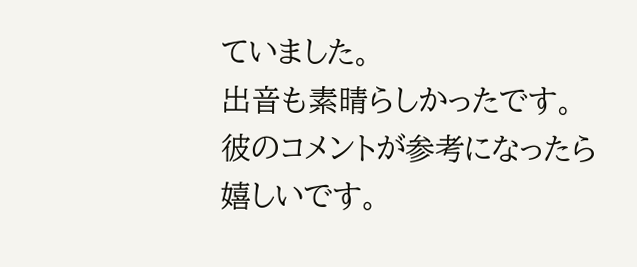ていました。
出音も素晴らしかったです。
彼のコメントが参考になったら嬉しいです。